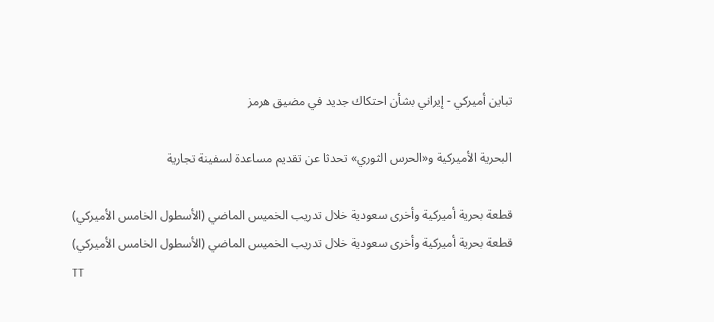تباين أميركي - إيراني بشأن احتكاك جديد في مضيق هرمز

البحرية الأميركية و«الحرس الثوري» تحدثا عن تقديم مساعدة لسفينة تجارية

قطعة بحرية أميركية وأخرى سعودية خلال تدريب الخميس الماضي (الأسطول الخامس الأميركي)
قطعة بحرية أميركية وأخرى سعودية خلال تدريب الخميس الماضي (الأسطول الخامس الأميركي)
TT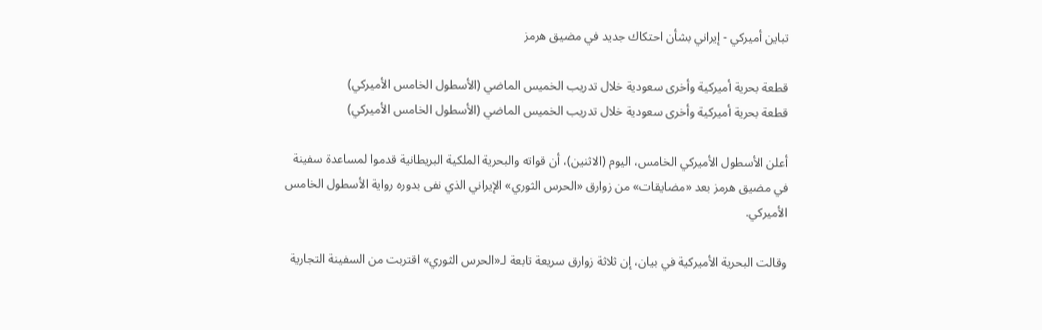تباين أميركي - إيراني بشأن احتكاك جديد في مضيق هرمز

قطعة بحرية أميركية وأخرى سعودية خلال تدريب الخميس الماضي (الأسطول الخامس الأميركي)
قطعة بحرية أميركية وأخرى سعودية خلال تدريب الخميس الماضي (الأسطول الخامس الأميركي)

أعلن الأسطول الأميركي الخامس، اليوم (الاثنين)، أن قواته والبحرية الملكية البريطانية قدموا لمساعدة سفينة في مضيق هرمز بعد «مضايقات» من زوارق «الحرس الثوري» الإيراني الذي نفى بدوره رواية الأسطول الخامس الأميركي.

وقالت البحرية الأميركية في بيان، إن ثلاثة زوارق سريعة تابعة لـ«الحرس الثوري» اقتربت من السفينة التجارية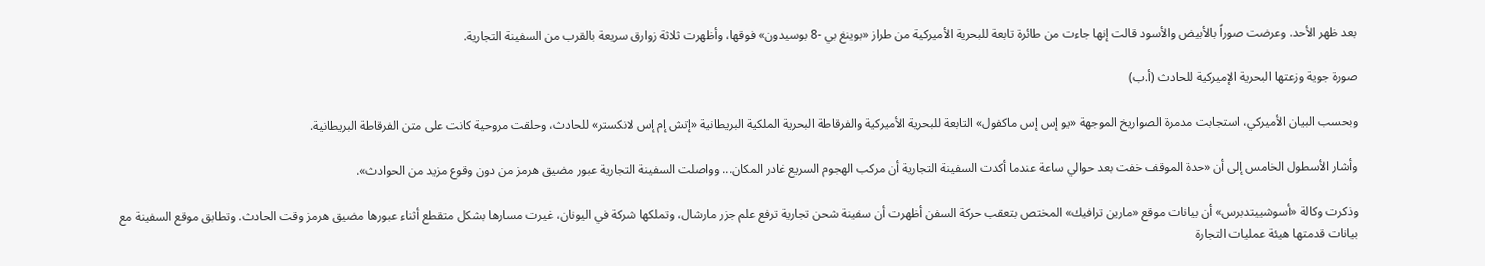بعد ظهر الأحد. وعرضت صوراً بالأبيض والأسود قالت إنها جاءت من طائرة تابعة للبحرية الأميركية من طراز «بوينغ بي -8 بوسيدون» فوقها، وأظهرت ثلاثة زوارق سريعة بالقرب من السفينة التجارية.

صورة جوية وزعتها البحرية الإميركية للحادث (أ.ب)

وبحسب البيان الأميركي، استجابت مدمرة الصواريخ الموجهة «يو إس إس ماكفول» التابعة للبحرية الأميركية والفرقاطة البحرية الملكية البريطانية «إتش إم إس لانكستر» للحادث، وحلقت مروحية كانت على متن الفرقاطة البريطانية.

وأشار الأسطول الخامس إلى أن «حدة الموقف خفت بعد حوالي ساعة عندما أكدت السفينة التجارية أن مركب الهجوم السريع غادر المكان... وواصلت السفينة التجارية عبور مضيق هرمز من دون وقوع مزيد من الحوادث».

وذكرت وكالة «أسوشييتدبرس» أن بيانات موقع «مارين ترافيك» المختص بتعقب حركة السفن أظهرت أن سفينة شحن تجارية ترفع علم جزر مارشال، وتملكها شركة في اليونان، غيرت مسارها بشكل متقطع أثناء عبورها مضيق هرمز وقت الحادث. وتطابق موقع السفينة مع بيانات قدمتها هيئة عمليات التجارة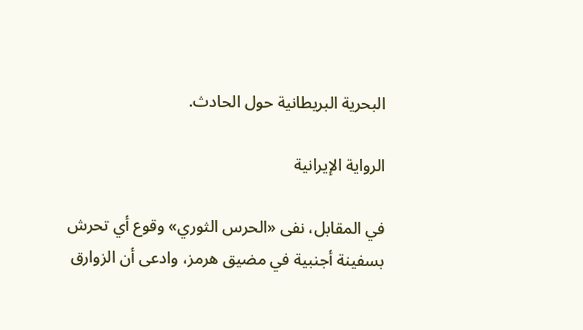البحرية البريطانية حول الحادث.

الرواية الإيرانية

في المقابل، نفى «الحرس الثوري» وقوع أي تحرش بسفينة أجنبية في مضيق هرمز، وادعى أن الزوارق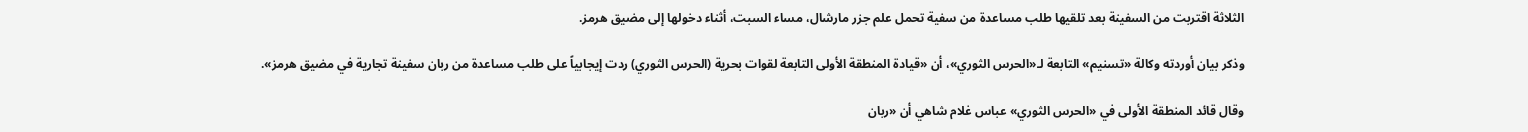الثلاثة اقتربت من السفينة بعد تلقيها طلب مساعدة من سفية تحمل علم جزر مارشال، مساء السبت، أثناء دخولها إلى مضيق هرمز.

وذكر بيان أوردته وكالة «تسنيم» التابعة لـ«الحرس الثوري»، أن «قيادة المنطقة الأولى التابعة لقوات بحرية (الحرس الثوري) ردت إيجابياً على طلب مساعدة من ربان سفينة تجارية في مضيق هرمز».

وقال قائد المنطقة الأولى في «الحرس الثوري» عباس غلام شاهي أن «ربان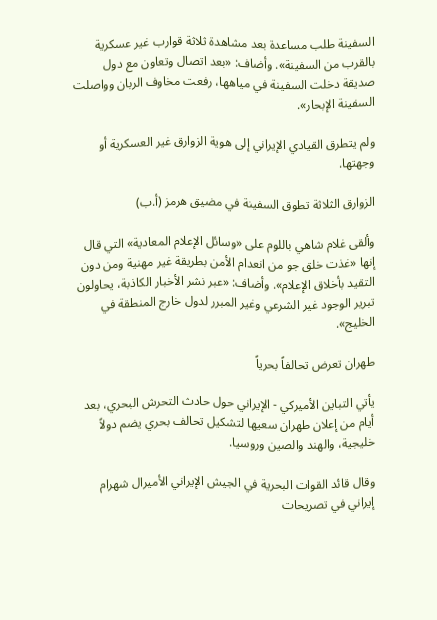السفينة طلب مساعدة بعد مشاهدة ثلاثة قوارب غير عسكرية بالقرب من السفينة». وأضاف: «بعد اتصال وتعاون مع دول صديقة دخلت السفينة في مياهها، رفعت مخاوف الربان وواصلت السفينة الإبحار».

ولم يتطرق القيادي الإيراني إلى هوية الزوارق غير العسكرية أو وجهتها.

الزوارق الثلاثة تطوق السفينة في مضيق هرمز (أ.ب)

وألقى غلام شاهي باللوم على «وسائل الإعلام المعادية» التي قال إنها «غذت خلق جو من انعدام الأمن بطريقة غير مهنية ومن دون التقيد بأخلاق الإعلام». وأضاف: «عبر نشر الأخبار الكاذبة، يحاولون تبرير الوجود غير الشرعي وغير المبرر لدول خارج المنطقة في الخليج».

طهران تعرض تحالفاً بحرياً

يأتي التباين الأميركي - الإيراني حول حادث التحرش البحري، بعد أيام من إعلان طهران سعيها لتشكيل تحالف بحري يضم دولاً خليجية، والهند والصين وروسيا.

وقال قائد القوات البحرية في الجيش الإيراني الأميرال شهرام إيراني في تصريحات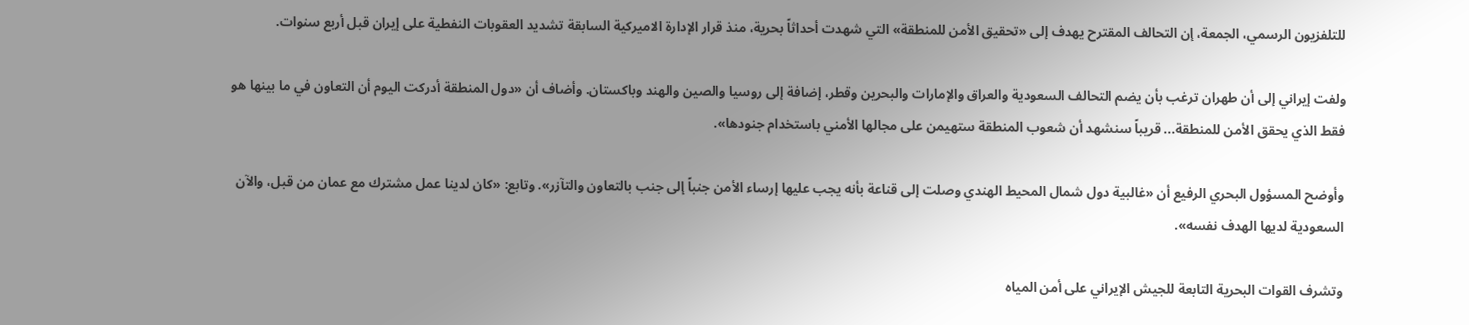للتلفزيون الرسمي، الجمعة، إن التحالف المقترح يهدف إلى «تحقيق الأمن للمنطقة» التي شهدت أحداثاً بحرية، منذ قرار الإدارة الاميركية السابقة تشديد العقوبات النفطية على إيران قبل أربع سنوات.

ولفت إيراني إلى أن طهران ترغب بأن يضم التحالف السعودية والعراق والإمارات والبحرين وقطر، إضافة إلى روسيا والصين والهند وباكستان. وأضاف أن «دول المنطقة أدركت اليوم أن التعاون في ما بينها هو فقط الذي يحقق الأمن للمنطقة... قريباً سنشهد أن شعوب المنطقة ستهيمن على مجالها الأمني باستخدام جنودها».

وأوضح المسؤول البحري الرفيع أن «غالبية دول شمال المحيط الهندي وصلت إلى قناعة بأنه يجب عليها إرساء الأمن جنباً إلى جنب بالتعاون والتآزر». وتابع: «كان لدينا عمل مشترك مع عمان من قبل، والآن السعودية لديها الهدف نفسه».

وتشرف القوات البحرية التابعة للجيش الإيراني على أمن المياه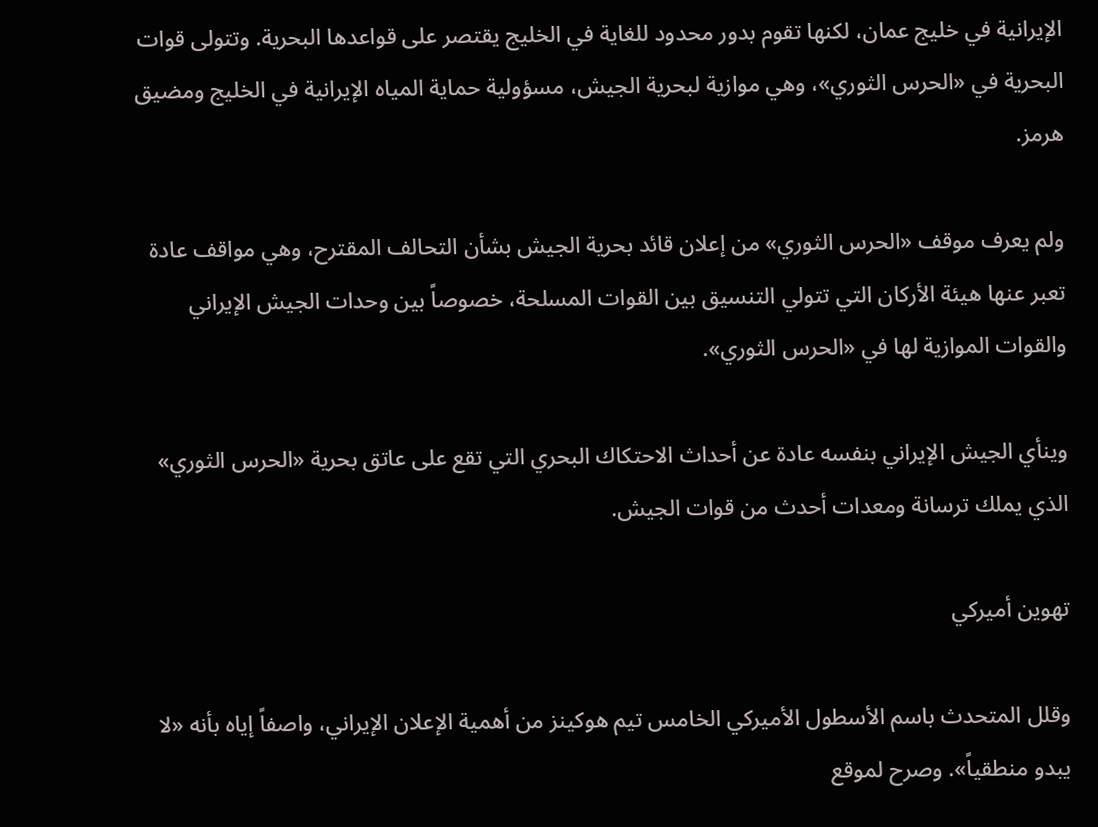الإيرانية في خليج عمان، لكنها تقوم بدور محدود للغاية في الخليج يقتصر على قواعدها البحرية. وتتولى قوات البحرية في «الحرس الثوري»، وهي موازية لبحرية الجيش، مسؤولية حماية المياه الإيرانية في الخليج ومضيق هرمز.

ولم يعرف موقف «الحرس الثوري» من إعلان قائد بحرية الجيش بشأن التحالف المقترح، وهي مواقف عادة تعبر عنها هيئة الأركان التي تتولي التنسيق بين القوات المسلحة، خصوصاً بين وحدات الجيش الإيراني والقوات الموازية لها في «الحرس الثوري».

وينأي الجيش الإيراني بنفسه عادة عن أحداث الاحتكاك البحري التي تقع على عاتق بحرية «الحرس الثوري» الذي يملك ترسانة ومعدات أحدث من قوات الجيش.

تهوين أميركي

وقلل المتحدث باسم الأسطول الأميركي الخامس تيم هوكينز من أهمية الإعلان الإيراني، واصفاً إياه بأنه «لا يبدو منطقياً». وصرح لموقع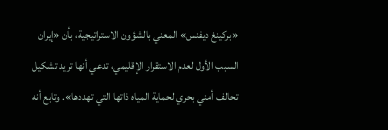«بركينغ ديفنس» المعني بالشؤون الاستراتيجية، بأن «إيران السبب الأول لعدم الاستقرار الإقليمي، تدعي أنها تريد تشكيل تحالف أمني بحري لحماية المياه ذاتها التي تهددها». وتابع أنه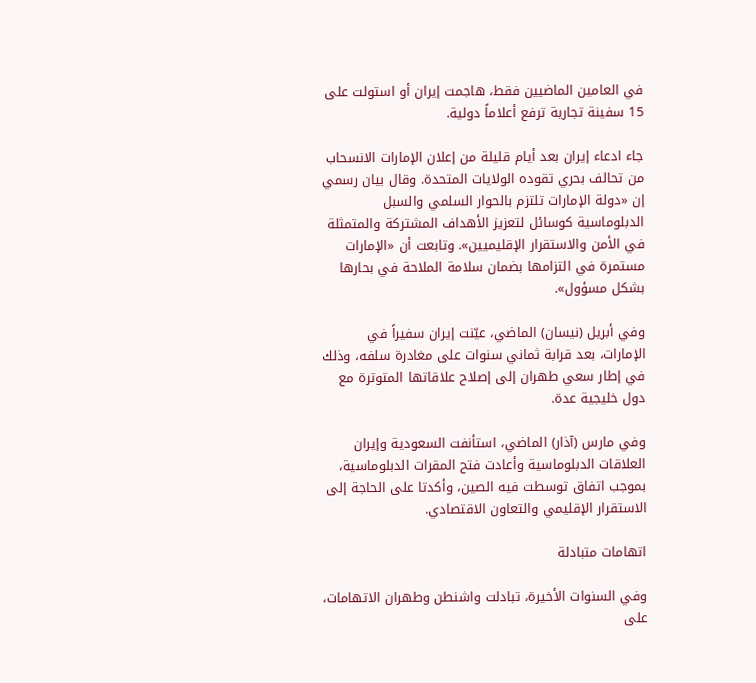في العامين الماضيين فقط، هاجمت إيران أو استولت على 15 سفينة تجارية ترفع أعلاماً دولية.

جاء ادعاء إيران بعد أيام قليلة من إعلان الإمارات الانسحاب من تحالف بحري تقوده الولايات المتحدة. وقال بيان رسمي إن «دولة الإمارات تلتزم بالحوار السلمي والسبل الدبلوماسية كوسائل لتعزيز الأهداف المشتركة والمتمثلة في الأمن والاستقرار الإقليميين». وتابعت أن «الإمارات مستمرة في التزامها بضمان سلامة الملاحة في بحارها بشكل مسؤول».

وفي أبريل (نيسان) الماضي، عيّنت إيران سفيراً في الإمارات، بعد قرابة ثماني سنوات على مغادرة سلفه، وذلك في إطار سعي طهران إلى إصلاح علاقاتها المتوترة مع دول خليجية عدة.

وفي مارس (آذار) الماضي، استأنفت السعودية وإيران العلاقات الدبلوماسية وأعادت فتح المقرات الدبلوماسية، بموجب اتفاق توسطت فيه الصين، وأكدتا على الحاجة إلى الاستقرار الإقليمي والتعاون الاقتصادي.

اتهامات متبادلة

وفي السنوات الأخيرة، تبادلت واشنطن وطهران الاتهامات، على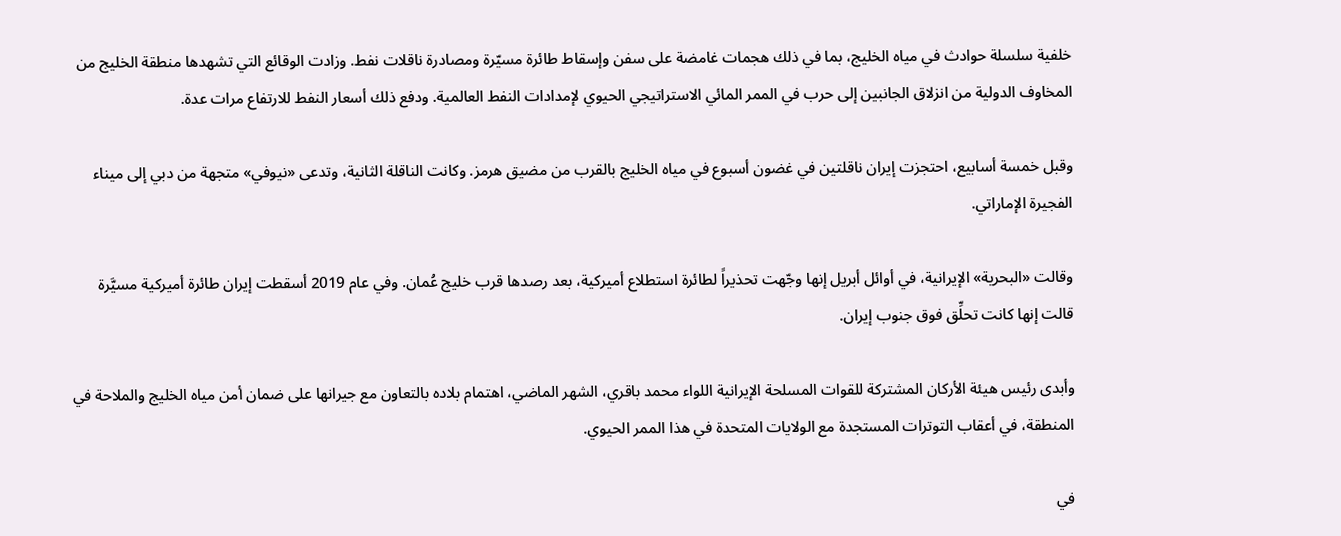خلفية سلسلة حوادث في مياه الخليج، بما في ذلك هجمات غامضة على سفن وإسقاط طائرة مسيّرة ومصادرة ناقلات نفط. وزادت الوقائع التي تشهدها منطقة الخليج من المخاوف الدولية من انزلاق الجانبين إلى حرب في الممر المائي الاستراتيجي الحيوي لإمدادات النفط العالمية. ودفع ذلك أسعار النفط للارتفاع مرات عدة.

وقبل خمسة أسابيع، احتجزت إيران ناقلتين في غضون أسبوع في مياه الخليج بالقرب من مضيق هرمز. وكانت الناقلة الثانية، وتدعى «نيوفي» متجهة من دبي إلى ميناء الفجيرة الإماراتي.

وقالت «البحرية» الإيرانية، في أوائل أبريل إنها وجّهت تحذيراً لطائرة استطلاع أميركية، بعد رصدها قرب خليج عُمان. وفي عام 2019 أسقطت إيران طائرة أميركية مسيَّرة قالت إنها كانت تحلِّق فوق جنوب إيران.

وأبدى رئيس هيئة الأركان المشتركة للقوات المسلحة الإيرانية اللواء محمد باقري، الشهر الماضي، اهتمام بلاده بالتعاون مع جيرانها على ضمان أمن مياه الخليج والملاحة في المنطقة، في أعقاب التوترات المستجدة مع الولايات المتحدة في هذا الممر الحيوي.

في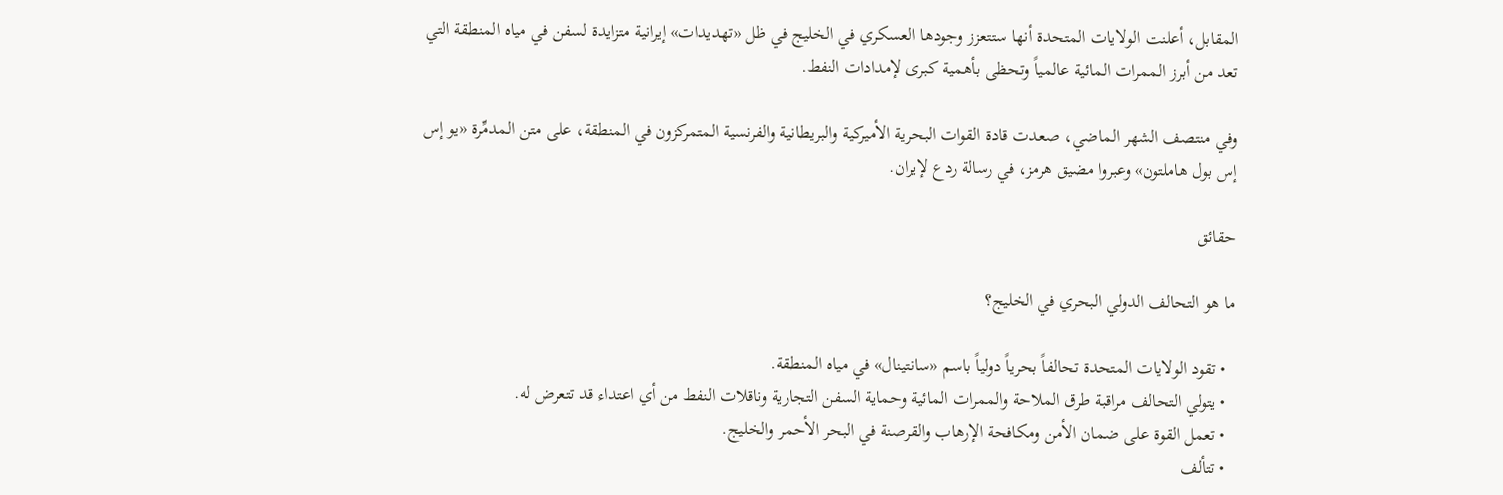المقابل، أعلنت الولايات المتحدة أنها ستتعزز وجودها العسكري في الخليج في ظل «تهديدات» إيرانية متزايدة لسفن في مياه المنطقة التي تعد من أبرز الممرات المائية عالمياً وتحظى بأهمية كبرى لإمدادات النفط.

وفي منتصف الشهر الماضي، صعدت قادة القوات البحرية الأميركية والبريطانية والفرنسية المتمركزون في المنطقة، على متن المدمِّرة «يو إس إس بول هاملتون» وعبروا مضيق هرمز، في رسالة ردع لإيران.

حقائق

ما هو التحالف الدولي البحري في الخليج؟

  • تقود الولايات المتحدة تحالفاً بحرياً دولياً باسم «سانتينال» في مياه المنطقة.
  • يتولي التحالف مراقبة طرق الملاحة والممرات المائية وحماية السفن التجارية وناقلات النفط من أي اعتداء قد تتعرض له.
  • تعمل القوة على ضمان الأمن ومكافحة الإرهاب والقرصنة في البحر الأحمر والخليج.
  • تتألف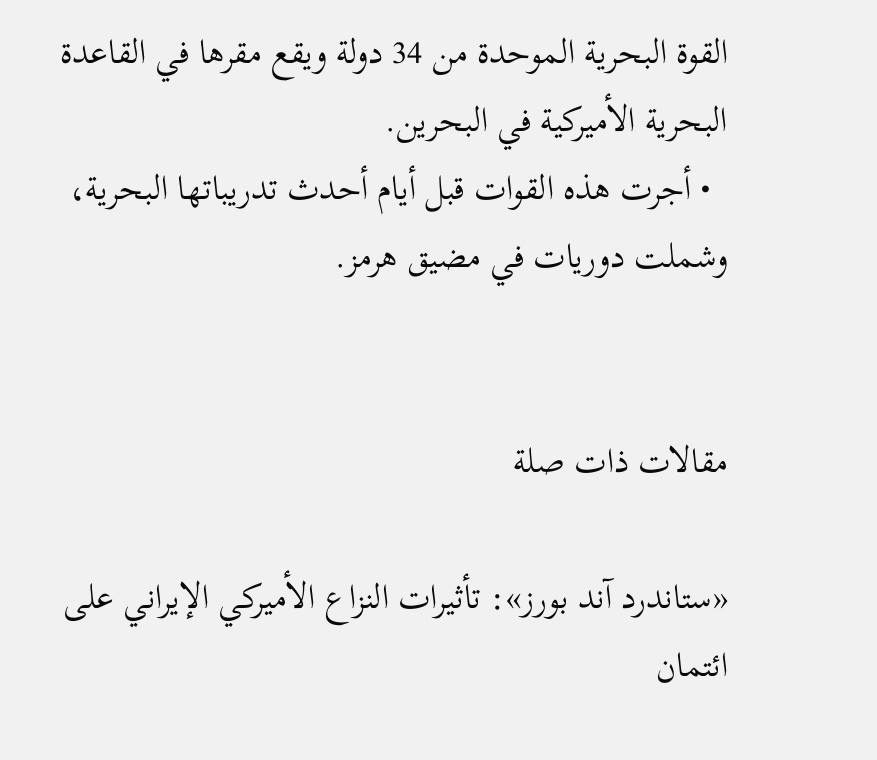القوة البحرية الموحدة من 34 دولة ويقع مقرها في القاعدة البحرية الأميركية في البحرين.
  • أجرت هذه القوات قبل أيام أحدث تدريباتها البحرية، وشملت دوريات في مضيق هرمز.


مقالات ذات صلة

«ستاندرد آند بورز»: تأثيرات النزاع الأميركي الإيراني على ائتمان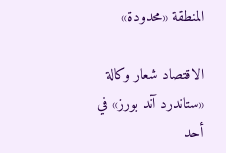المنطقة «محدودة»

الاقتصاد شعار وكالة «ستاندرد آند بورز» في أحد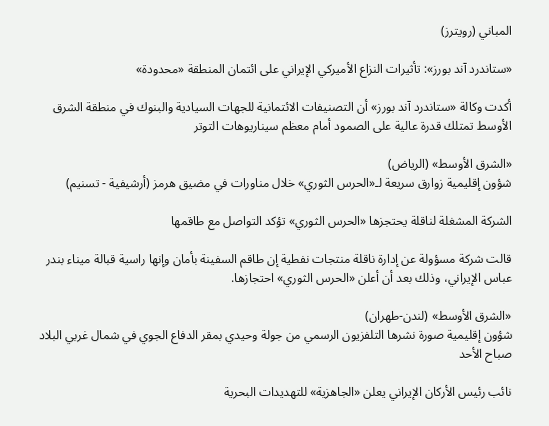المباني (رويترز)

«ستاندرد آند بورز»: تأثيرات النزاع الأميركي الإيراني على ائتمان المنطقة «محدودة»

أكدت وكالة «ستاندرد آند بورز» أن التصنيفات الائتمانية للجهات السيادية والبنوك في منطقة الشرق الأوسط تمتلك قدرة عالية على الصمود أمام معظم سيناريوهات التوتر

«الشرق الأوسط» (الرياض)
شؤون إقليمية زوارق سريعة لـ«الحرس الثوري» خلال مناورات في مضيق هرمز (أرشيفية - تسنيم)

الشركة المشغلة لناقلة يحتجزها «الحرس الثوري» تؤكد التواصل مع طاقمها

قالت شركة مسؤولة عن إدارة ناقلة منتجات نفطية إن طاقم السفينة بأمان وإنها راسية قبالة ميناء بندر عباس الإيراني، وذلك بعد أن أعلن «الحرس الثوري» احتجازها.

«الشرق الأوسط» (لندن-طهران)
شؤون إقليمية صورة نشرها التلفزيون الرسمي من جولة وحيدي بمقر الدفاع الجوي في شمال غربي البلاد صباح الأحد

نائب رئيس الأركان الإيراني يعلن «الجاهزية» للتهديدات البحرية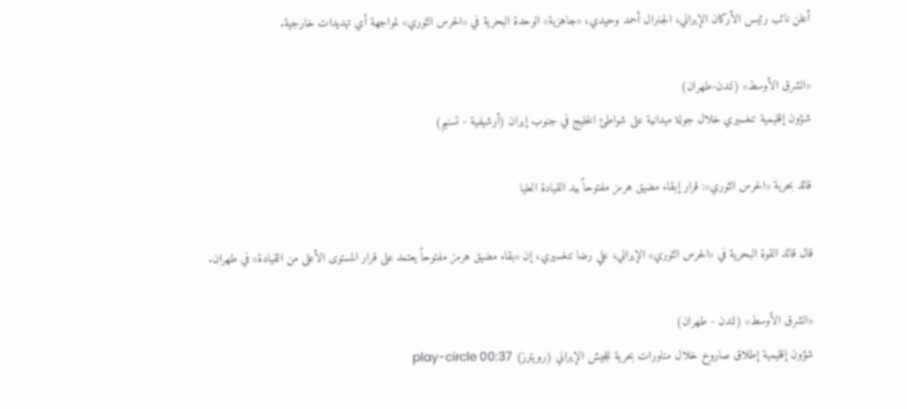أعلن نائب رئيس الأركان الإيراني، الجنرال أحمد وحيدي، «جاهزية» الوحدة البحرية في «الحرس الثوري» لمواجهة أي تهديدات خارجية.

«الشرق الأوسط» (لندن-طهران)
شؤون إقليمية تنغسيري خلال جولة ميدانية على شواطئ الخليج في جنوب إيران (أرشيفية - تسنيم)

قائد بحرية «الحرس الثوري»: قرار إبقاء مضيق هرمز مفتوحاً بيد القيادة العليا

قال قائد القوة البحرية في «الحرس الثوري» الإيراني، علي رضا تنغسيري، إن «بقاء مضيق هرمز مفتوحاً يعتمد على قرار المستوى الأعلى من القيادة» في طهران.

«الشرق الأوسط» (لندن - طهران)
شؤون إقليمية إطلاق صاروخ خلال مناورات بحرية للجيش الإيراني (رويترز) play-circle 00:37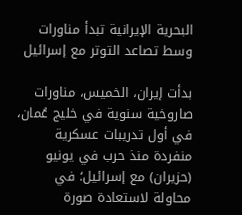البحرية الإيرانية تبدأ مناورات وسط تصاعد التوتر مع إسرائيل

بدأت إيران، الخميس، مناورات صاروخية سنوية في خليج عُمان، في أول تدريبات عسكرية منفردة منذ حرب في يونيو (حزيران) مع إسرائيل؛ في محاولة لاستعادة صورة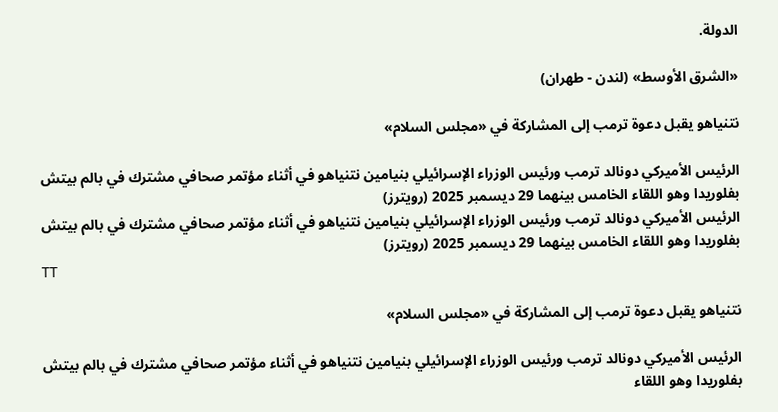الدولة.

«الشرق الأوسط» (لندن - طهران)

نتنياهو يقبل دعوة ترمب إلى المشاركة في «مجلس السلام»

الرئيس الأميركي دونالد ترمب ورئيس الوزراء الإسرائيلي بنيامين نتنياهو في أثناء مؤتمر صحافي مشترك في بالم بيتش بفلوريدا وهو اللقاء الخامس بينهما 29 ديسمبر 2025 (رويترز)
الرئيس الأميركي دونالد ترمب ورئيس الوزراء الإسرائيلي بنيامين نتنياهو في أثناء مؤتمر صحافي مشترك في بالم بيتش بفلوريدا وهو اللقاء الخامس بينهما 29 ديسمبر 2025 (رويترز)
TT

نتنياهو يقبل دعوة ترمب إلى المشاركة في «مجلس السلام»

الرئيس الأميركي دونالد ترمب ورئيس الوزراء الإسرائيلي بنيامين نتنياهو في أثناء مؤتمر صحافي مشترك في بالم بيتش بفلوريدا وهو اللقاء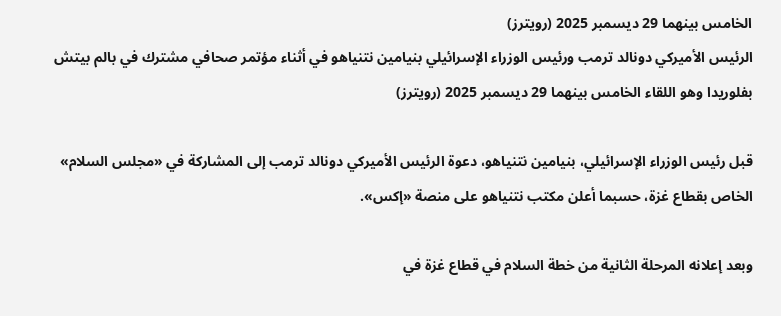الخامس بينهما 29 ديسمبر 2025 (رويترز)
الرئيس الأميركي دونالد ترمب ورئيس الوزراء الإسرائيلي بنيامين نتنياهو في أثناء مؤتمر صحافي مشترك في بالم بيتش بفلوريدا وهو اللقاء الخامس بينهما 29 ديسمبر 2025 (رويترز)

قبل رئيس الوزراء الإسرائيلي، بنيامين نتنياهو، دعوة الرئيس الأميركي دونالد ترمب إلى المشاركة في «مجلس السلام» الخاص بقطاع غزة، حسبما أعلن مكتب نتنياهو على منصة «إكس».

وبعد إعلانه المرحلة الثانية من خطة السلام في قطاع غزة في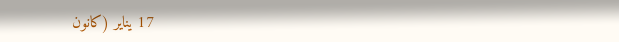17 يناير (كانون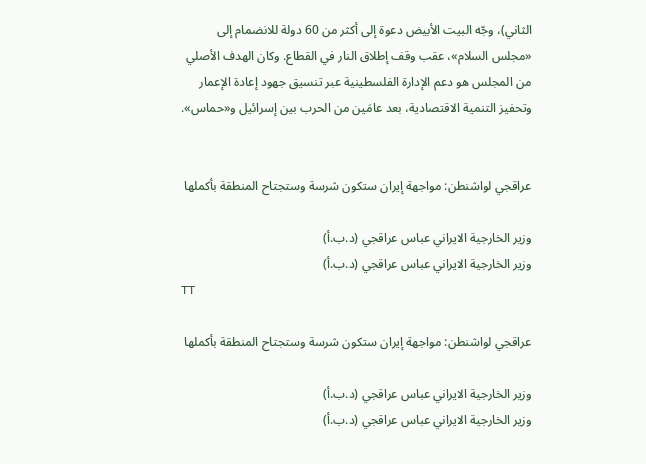الثاني)، وجّه البيت الأبيض دعوة إلى أكثر من 60 دولة للانضمام إلى «مجلس السلام»، عقب وقف إطلاق النار في القطاع. وكان الهدف الأصلي من المجلس هو دعم الإدارة الفلسطينية عبر تنسيق جهود إعادة الإعمار وتحفيز التنمية الاقتصادية، بعد عامَين من الحرب بين إسرائيل و«حماس».


عراقجي لواشنطن: مواجهة إيران ستكون شرسة وستجتاح المنطقة بأكملها

وزير الخارجية الايراني عباس عراقجي (د.ب.أ)
وزير الخارجية الايراني عباس عراقجي (د.ب.أ)
TT

عراقجي لواشنطن: مواجهة إيران ستكون شرسة وستجتاح المنطقة بأكملها

وزير الخارجية الايراني عباس عراقجي (د.ب.أ)
وزير الخارجية الايراني عباس عراقجي (د.ب.أ)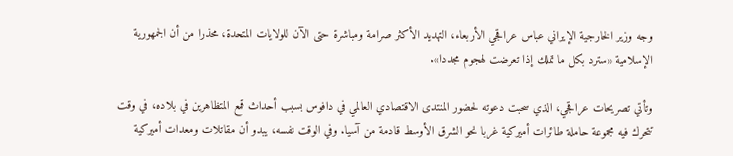وجه وزير الخارجية الإيراني عباس عراقجي الأربعاء، التهديد الأكثر صرامة ومباشرة حتى الآن للولايات المتحدة، محذرا من أن الجمهورية الإسلامية «سترد بكل ما تملك إذا تعرضت لهجوم مجددا».

وتأتي تصريحات عراقجي، الذي سحبت دعوته لحضور المنتدى الاقتصادي العالمي في دافوس بسبب أحداث قمع المتظاهرين في بلاده، في وقت تتحرك فيه مجموعة حاملة طائرات أميركية غربا نحو الشرق الأوسط قادمة من آسيا. وفي الوقت نفسه، يبدو أن مقاتلات ومعدات أميركية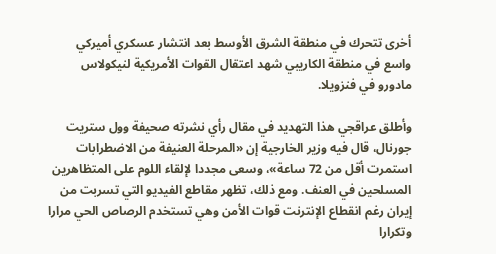أخرى تتحرك في منطقة الشرق الأوسط بعد انتشار عسكري أميركي واسع في منطقة الكاريبي شهد اعتقال القوات الأمريكية لنيكولاس مادورو في فنزويلا.

وأطلق عراقجي هذا التهديد في مقال رأي نشرته صحيفة وول ستريت جورنال، قال فيه وزير الخارجية إن «المرحلة العنيفة من الاضطرابات استمرت أقل من 72 ساعة»، وسعى مجددا لإلقاء اللوم على المتظاهرين المسلحين في العنف. ومع ذلك، تظهر مقاطع الفيديو التي تسربت من إيران رغم انقطاع الإنترنت قوات الأمن وهي تستخدم الرصاص الحي مرارا وتكرارا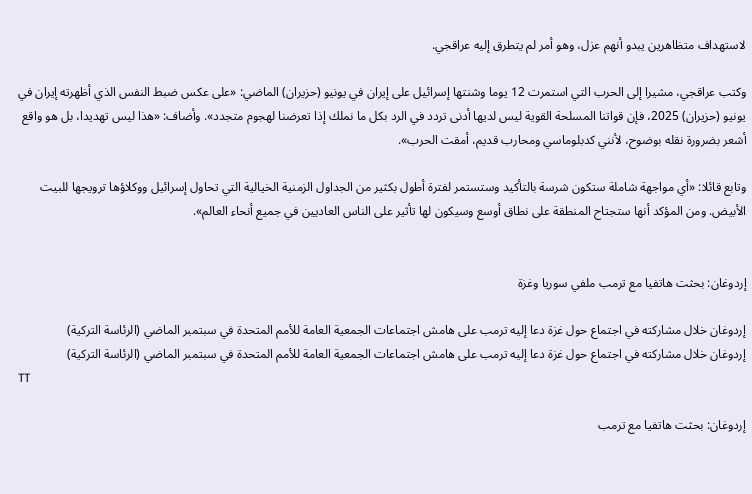لاستهداف متظاهرين يبدو أنهم عزل، وهو أمر لم يتطرق إليه عراقجي.

وكتب عراقجي، مشيرا إلى الحرب التي استمرت 12 يوما وشنتها إسرائيل على إيران في يونيو (حزيران) الماضي: «على عكس ضبط النفس الذي أظهرته إيران في يونيو (حزيران) 2025، فإن قواتنا المسلحة القوية ليس لديها أدنى تردد في الرد بكل ما نملك إذا تعرضنا لهجوم متجدد». وأضاف: «هذا ليس تهديدا، بل هو واقع أشعر بضرورة نقله بوضوح، لأنني كدبلوماسي ومحارب قديم، أمقت الحرب».

وتابع قائلا: «أي مواجهة شاملة ستكون شرسة بالتأكيد وستستمر لفترة أطول بكثير من الجداول الزمنية الخيالية التي تحاول إسرائيل ووكلاؤها ترويجها للبيت الأبيض. ومن المؤكد أنها ستجتاح المنطقة على نطاق أوسع وسيكون لها تأثير على الناس العاديين في جميع أنحاء العالم».


إردوغان: بحثت هاتفيا مع ترمب ملفي سوريا وغزة

إردوغان خلال مشاركته في اجتماع حول غزة دعا إليه ترمب على هامش اجتماعات الجمعية العامة للأمم المتحدة في سبتمبر الماضي (الرئاسة التركية)
إردوغان خلال مشاركته في اجتماع حول غزة دعا إليه ترمب على هامش اجتماعات الجمعية العامة للأمم المتحدة في سبتمبر الماضي (الرئاسة التركية)
TT

إردوغان: بحثت هاتفيا مع ترمب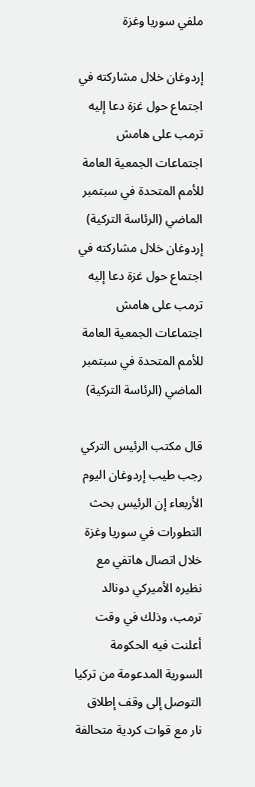ملفي سوريا وغزة

إردوغان خلال مشاركته في اجتماع حول غزة دعا إليه ترمب على هامش اجتماعات الجمعية العامة للأمم المتحدة في سبتمبر الماضي (الرئاسة التركية)
إردوغان خلال مشاركته في اجتماع حول غزة دعا إليه ترمب على هامش اجتماعات الجمعية العامة للأمم المتحدة في سبتمبر الماضي (الرئاسة التركية)

قال مكتب الرئيس التركي رجب طيب إردوغان اليوم الأربعاء إن الرئيس بحث التطورات في سوريا وغزة خلال اتصال هاتفي مع نظيره الأميركي دونالد ترمب، وذلك في وقت أعلنت فيه الحكومة السورية المدعومة من تركيا التوصل إلى وقف إطلاق نار مع قوات كردية متحالفة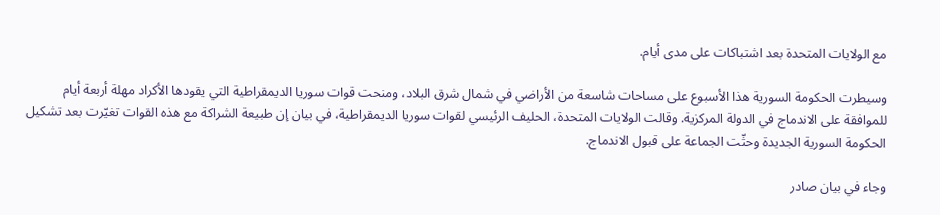مع الولايات المتحدة بعد اشتباكات على مدى أيام.

وسيطرت الحكومة السورية هذا الأسبوع على مساحات شاسعة من الأراضي في شمال شرق البلاد، ومنحت قوات سوريا الديمقراطية التي يقودها الأكراد مهلة أربعة ‌أيام للموافقة ‌على الاندماج في الدولة المركزية. وقالت الولايات ‌المتحدة، الحليف الرئيسي لقوات ‌سوريا الديمقراطية، في بيان إن طبيعة الشراكة مع هذه القوات تغيّرت بعد تشكيل الحكومة السورية الجديدة وحثّت الجماعة على قبول الاندماج.

وجاء في بيان صادر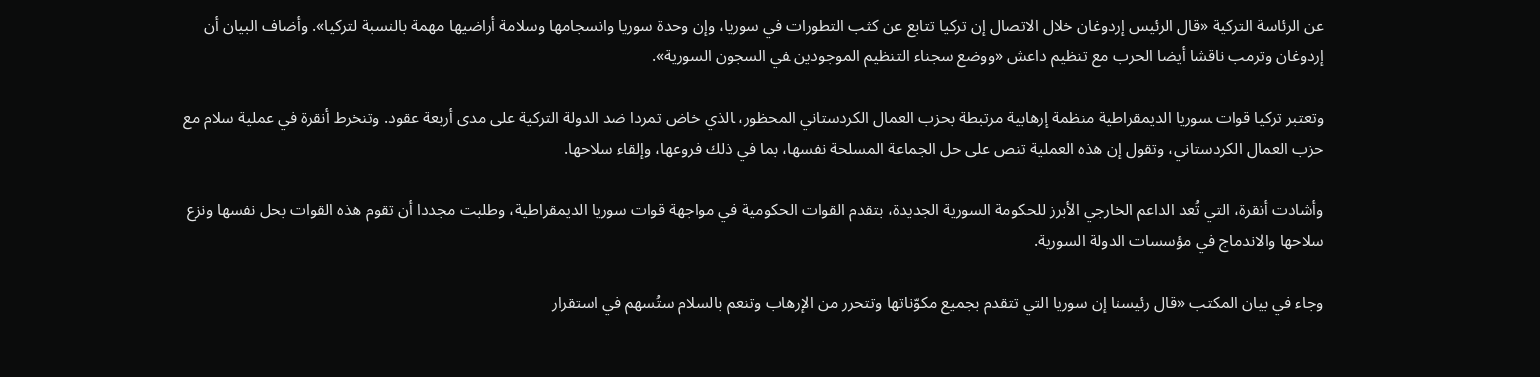عن الرئاسة التركية «قال الرئيس إردوغان خلال الاتصال إن تركيا تتابع عن كثب التطورات في سوريا، وإن وحدة سوريا وانسجامها وسلامة أراضيها مهمة بالنسبة لتركيا». وأضاف البيان أن إردوغان وترمب ناقشا أيضا الحرب مع ‌تنظيم داعش «ووضع سجناء التنظيم الموجودين ‍في السجون السورية».

وتعتبر تركيا قوات ‍سوريا الديمقراطية منظمة إرهابية مرتبطة بحزب العمال الكردستاني المحظور، ‍الذي خاض تمردا ضد الدولة التركية على مدى أربعة عقود. وتنخرط أنقرة في عملية سلام مع حزب العمال الكردستاني، وتقول إن هذه العملية تنص على حل الجماعة المسلحة نفسها، بما في ذلك فروعها، وإلقاء سلاحها.

وأشادت أنقرة، التي تُعد الداعم الخارجي الأبرز للحكومة السورية الجديدة، بتقدم القوات الحكومية في مواجهة قوات سوريا الديمقراطية، وطلبت مجددا أن تقوم هذه القوات بحل نفسها ونزع سلاحها والاندماج في مؤسسات الدولة السورية.

وجاء في بيان المكتب «قال رئيسنا إن سوريا التي تتقدم بجميع مكوّناتها وتتحرر من الإرهاب وتنعم بالسلام ستُسهم في استقرار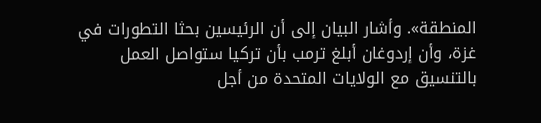المنطقة». وأشار البيان إلى أن الرئيسين بحثا التطورات في غزة، وأن إردوغان أبلغ ترمب بأن تركيا ستواصل العمل بالتنسيق مع الولايات المتحدة من أجل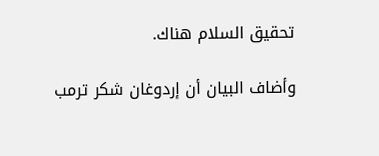تحقيق السلام هناك.

وأضاف البيان أن إردوغان شكر ترمب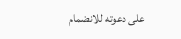على دعوته للانضمام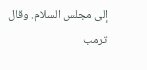إلى مجلس ‌السلام. وقال ترمب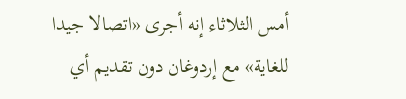أمس الثلاثاء إنه أجرى «اتصالا جيدا للغاية» مع إردوغان دون تقديم أي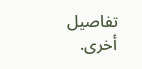تفاصيل أخرى.